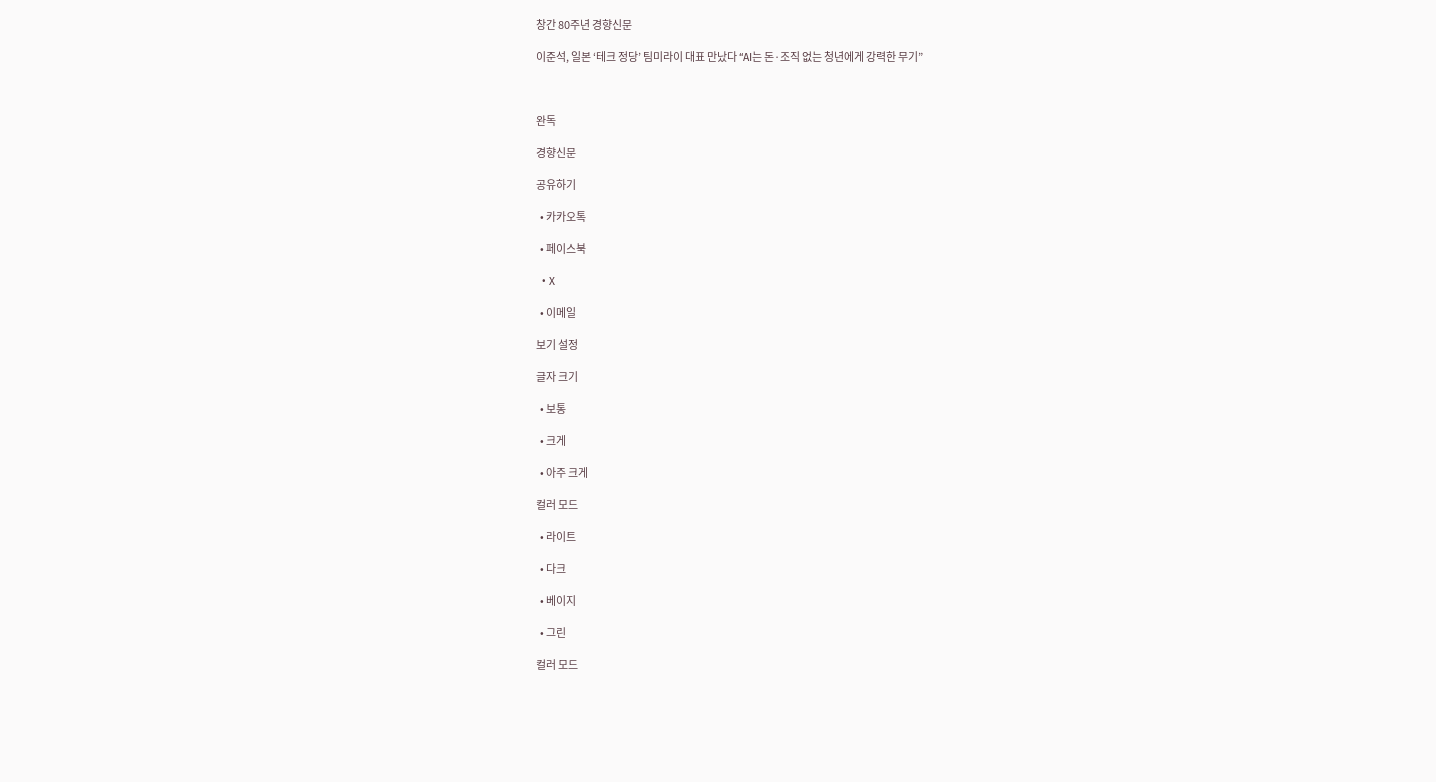창간 80주년 경향신문

이준석, 일본 ‘테크 정당’ 팀미라이 대표 만났다 “AI는 돈·조직 없는 청년에게 강력한 무기”



완독

경향신문

공유하기

  • 카카오톡

  • 페이스북

  • X

  • 이메일

보기 설정

글자 크기

  • 보통

  • 크게

  • 아주 크게

컬러 모드

  • 라이트

  • 다크

  • 베이지

  • 그린

컬러 모드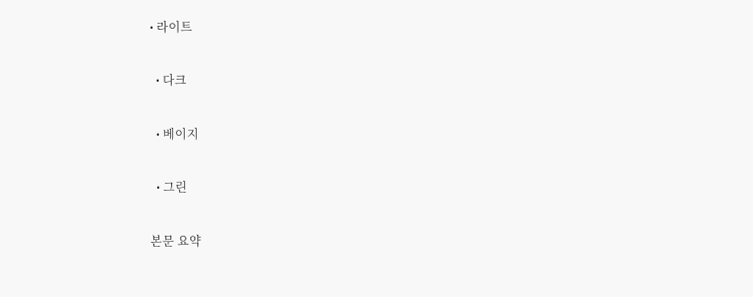• 라이트

  • 다크

  • 베이지

  • 그린

본문 요약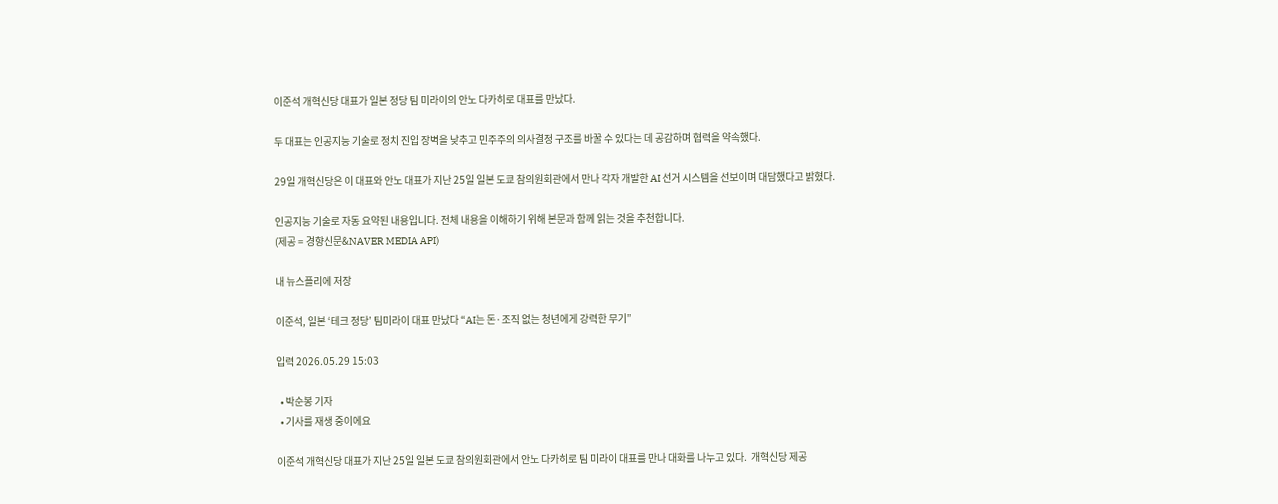이준석 개혁신당 대표가 일본 정당 팀 미라이의 안노 다카히로 대표를 만났다.

두 대표는 인공지능 기술로 정치 진입 장벽을 낮추고 민주주의 의사결정 구조를 바꿀 수 있다는 데 공감하며 협력을 약속했다.

29일 개혁신당은 이 대표와 안노 대표가 지난 25일 일본 도쿄 참의원회관에서 만나 각자 개발한 AI 선거 시스템을 선보이며 대담했다고 밝혔다.

인공지능 기술로 자동 요약된 내용입니다. 전체 내용을 이해하기 위해 본문과 함께 읽는 것을 추천합니다.
(제공 = 경향신문&NAVER MEDIA API)

내 뉴스플리에 저장

이준석, 일본 ‘테크 정당’ 팀미라이 대표 만났다 “AI는 돈·조직 없는 청년에게 강력한 무기”

입력 2026.05.29 15:03

  • 박순봉 기자
  • 기사를 재생 중이에요

이준석 개혁신당 대표가 지난 25일 일본 도쿄 참의원회관에서 안노 다카히로 팀 미라이 대표를 만나 대화를 나누고 있다.  개혁신당 제공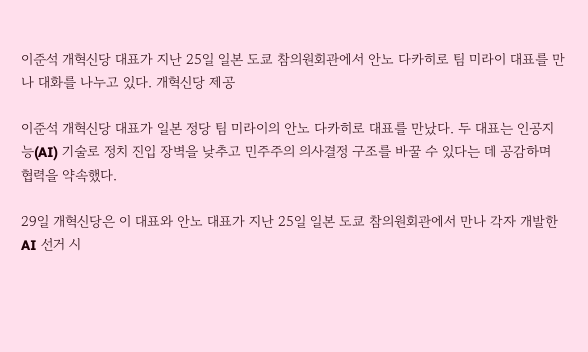이준석 개혁신당 대표가 지난 25일 일본 도쿄 참의원회관에서 안노 다카히로 팀 미라이 대표를 만나 대화를 나누고 있다. 개혁신당 제공

이준석 개혁신당 대표가 일본 정당 팀 미라이의 안노 다카히로 대표를 만났다. 두 대표는 인공지능(AI) 기술로 정치 진입 장벽을 낮추고 민주주의 의사결정 구조를 바꿀 수 있다는 데 공감하며 협력을 약속했다.

29일 개혁신당은 이 대표와 안노 대표가 지난 25일 일본 도쿄 참의원회관에서 만나 각자 개발한 AI 선거 시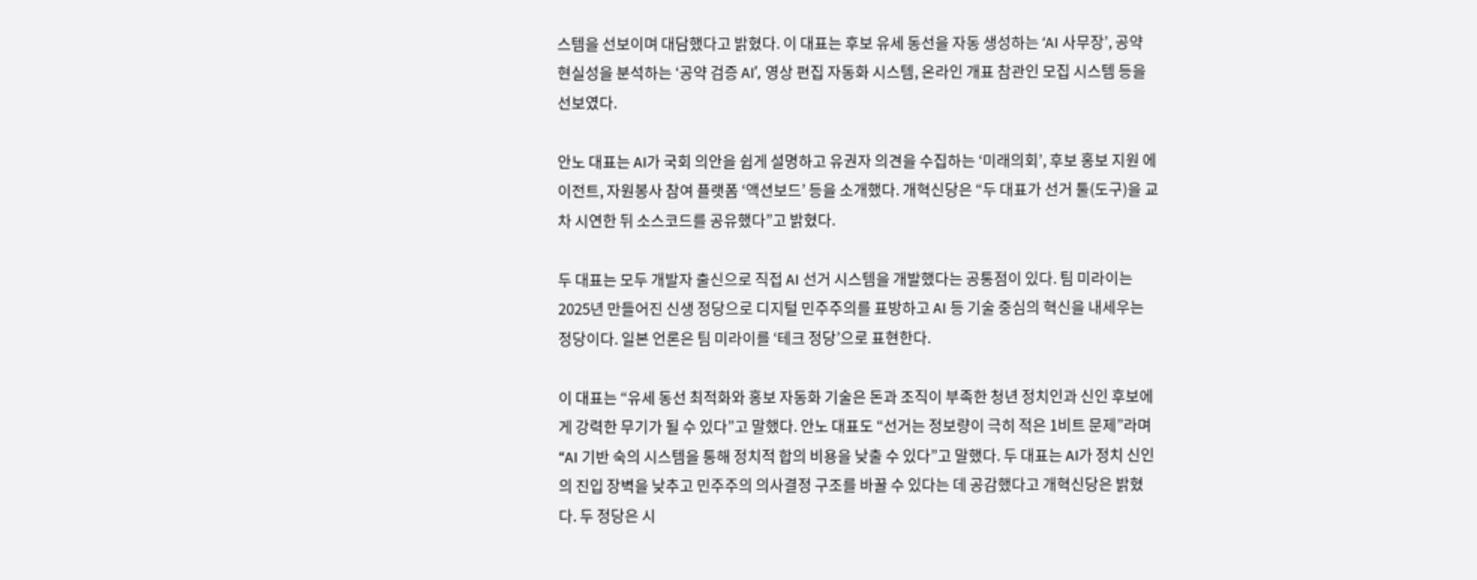스템을 선보이며 대담했다고 밝혔다. 이 대표는 후보 유세 동선을 자동 생성하는 ‘AI 사무장’, 공약 현실성을 분석하는 ‘공약 검증 AI’, 영상 편집 자동화 시스템, 온라인 개표 참관인 모집 시스템 등을 선보였다.

안노 대표는 AI가 국회 의안을 쉽게 설명하고 유권자 의견을 수집하는 ‘미래의회’, 후보 홍보 지원 에이전트, 자원봉사 참여 플랫폼 ‘액션보드’ 등을 소개했다. 개혁신당은 “두 대표가 선거 툴(도구)을 교차 시연한 뒤 소스코드를 공유했다”고 밝혔다.

두 대표는 모두 개발자 출신으로 직접 AI 선거 시스템을 개발했다는 공통점이 있다. 팀 미라이는 2025년 만들어진 신생 정당으로 디지털 민주주의를 표방하고 AI 등 기술 중심의 혁신을 내세우는 정당이다. 일본 언론은 팀 미라이를 ‘테크 정당’으로 표현한다.

이 대표는 “유세 동선 최적화와 홍보 자동화 기술은 돈과 조직이 부족한 청년 정치인과 신인 후보에게 강력한 무기가 될 수 있다”고 말했다. 안노 대표도 “선거는 정보량이 극히 적은 1비트 문제”라며 “AI 기반 숙의 시스템을 통해 정치적 합의 비용을 낮출 수 있다”고 말했다. 두 대표는 AI가 정치 신인의 진입 장벽을 낮추고 민주주의 의사결정 구조를 바꿀 수 있다는 데 공감했다고 개혁신당은 밝혔다. 두 정당은 시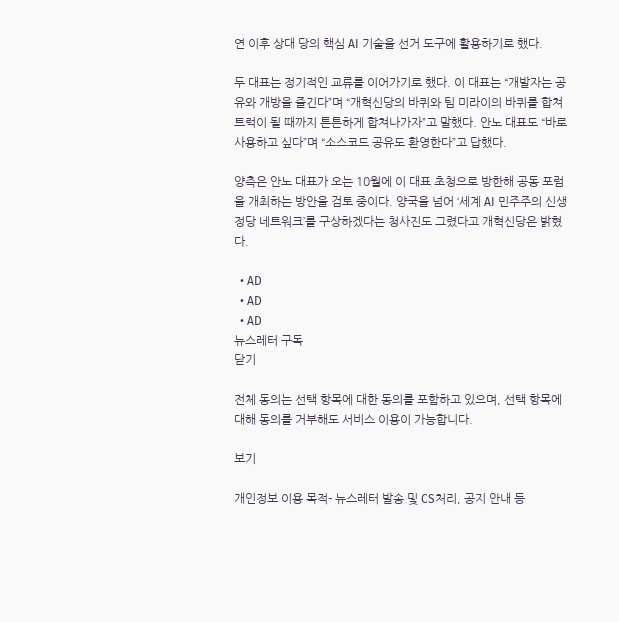연 이후 상대 당의 핵심 AI 기술을 선거 도구에 활용하기로 했다.

두 대표는 정기적인 교류를 이어가기로 했다. 이 대표는 “개발자는 공유와 개방을 즐긴다”며 “개혁신당의 바퀴와 팀 미라이의 바퀴를 합쳐 트럭이 될 때까지 튼튼하게 합쳐나가자”고 말했다. 안노 대표도 “바로 사용하고 싶다”며 “소스코드 공유도 환영한다”고 답했다.

양측은 안노 대표가 오는 10월에 이 대표 초청으로 방한해 공동 포럼을 개최하는 방안을 검토 중이다. 양국을 넘어 ‘세계 AI 민주주의 신생 정당 네트워크’를 구상하겠다는 청사진도 그렸다고 개혁신당은 밝혔다.

  • AD
  • AD
  • AD
뉴스레터 구독
닫기

전체 동의는 선택 항목에 대한 동의를 포함하고 있으며, 선택 항목에 대해 동의를 거부해도 서비스 이용이 가능합니다.

보기

개인정보 이용 목적- 뉴스레터 발송 및 CS처리, 공지 안내 등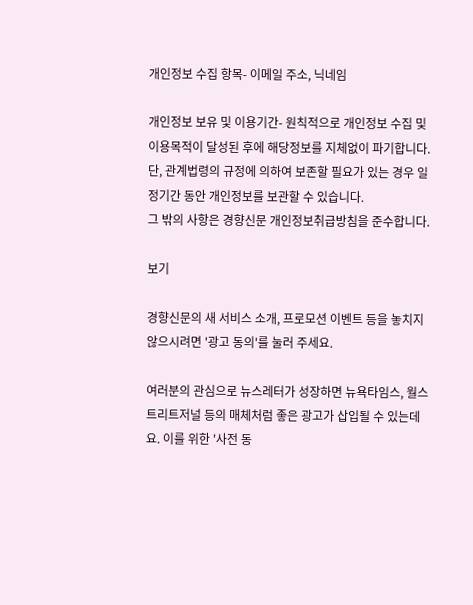개인정보 수집 항목- 이메일 주소, 닉네임

개인정보 보유 및 이용기간- 원칙적으로 개인정보 수집 및 이용목적이 달성된 후에 해당정보를 지체없이 파기합니다. 단, 관계법령의 규정에 의하여 보존할 필요가 있는 경우 일정기간 동안 개인정보를 보관할 수 있습니다.
그 밖의 사항은 경향신문 개인정보취급방침을 준수합니다.

보기

경향신문의 새 서비스 소개, 프로모션 이벤트 등을 놓치지 않으시려면 '광고 동의'를 눌러 주세요.

여러분의 관심으로 뉴스레터가 성장하면 뉴욕타임스, 월스트리트저널 등의 매체처럼 좋은 광고가 삽입될 수 있는데요. 이를 위한 '사전 동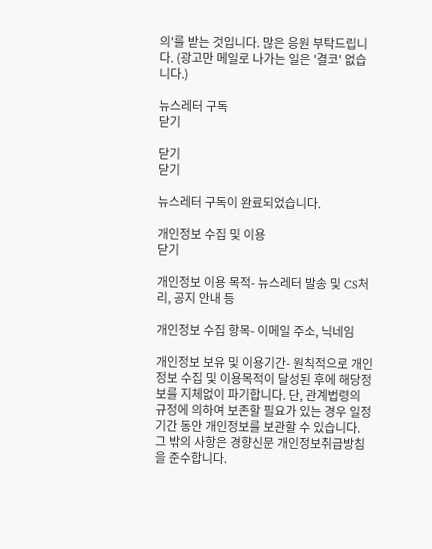의'를 받는 것입니다. 많은 응원 부탁드립니다. (광고만 메일로 나가는 일은 '결코' 없습니다.)

뉴스레터 구독
닫기

닫기
닫기

뉴스레터 구독이 완료되었습니다.

개인정보 수집 및 이용
닫기

개인정보 이용 목적- 뉴스레터 발송 및 CS처리, 공지 안내 등

개인정보 수집 항목- 이메일 주소, 닉네임

개인정보 보유 및 이용기간- 원칙적으로 개인정보 수집 및 이용목적이 달성된 후에 해당정보를 지체없이 파기합니다. 단, 관계법령의 규정에 의하여 보존할 필요가 있는 경우 일정기간 동안 개인정보를 보관할 수 있습니다.
그 밖의 사항은 경향신문 개인정보취급방침을 준수합니다.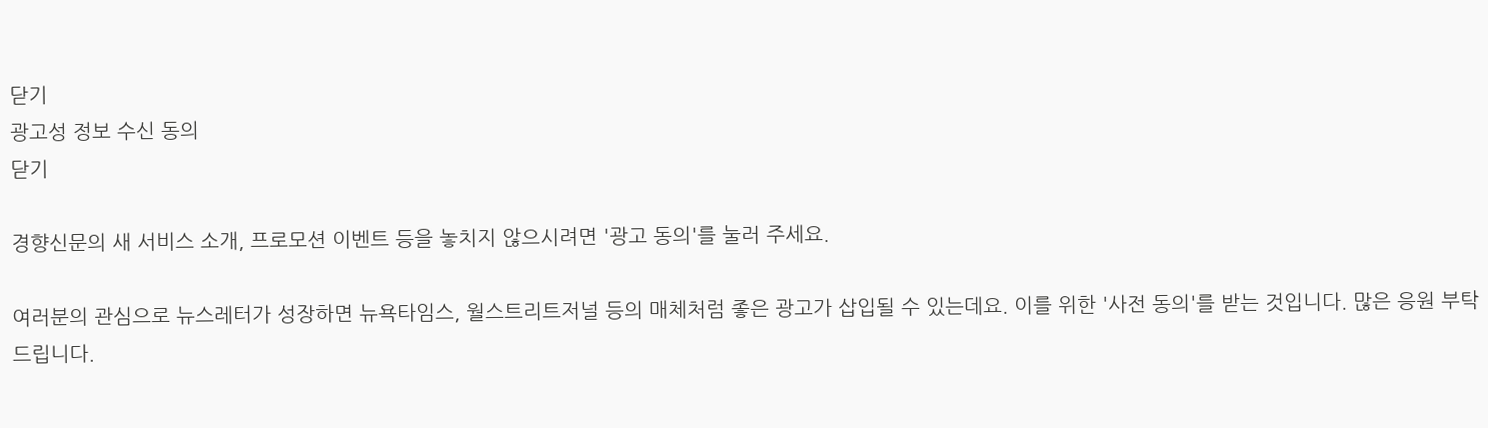닫기
광고성 정보 수신 동의
닫기

경향신문의 새 서비스 소개, 프로모션 이벤트 등을 놓치지 않으시려면 '광고 동의'를 눌러 주세요.

여러분의 관심으로 뉴스레터가 성장하면 뉴욕타임스, 월스트리트저널 등의 매체처럼 좋은 광고가 삽입될 수 있는데요. 이를 위한 '사전 동의'를 받는 것입니다. 많은 응원 부탁드립니다.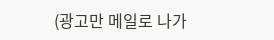(광고만 메일로 나가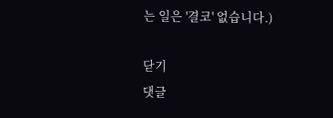는 일은 '결코' 없습니다.)

닫기
댓글